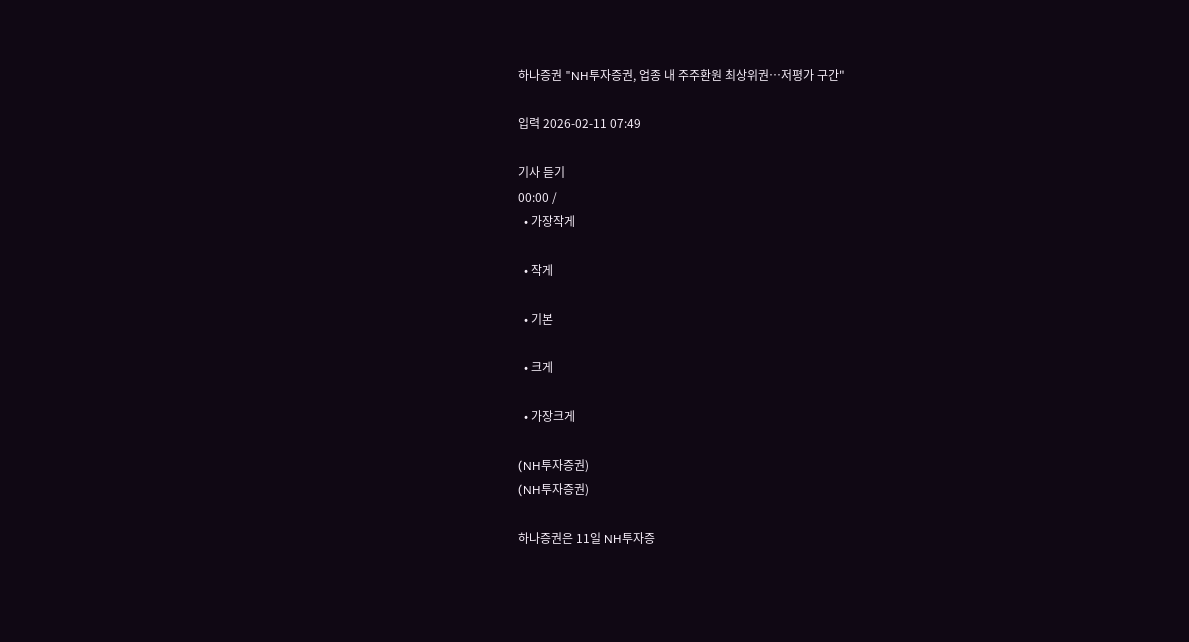하나증권 "NH투자증권, 업종 내 주주환원 최상위권…저평가 구간"

입력 2026-02-11 07:49

기사 듣기
00:00 /
  • 가장작게

  • 작게

  • 기본

  • 크게

  • 가장크게

(NH투자증권)
(NH투자증권)

하나증권은 11일 NH투자증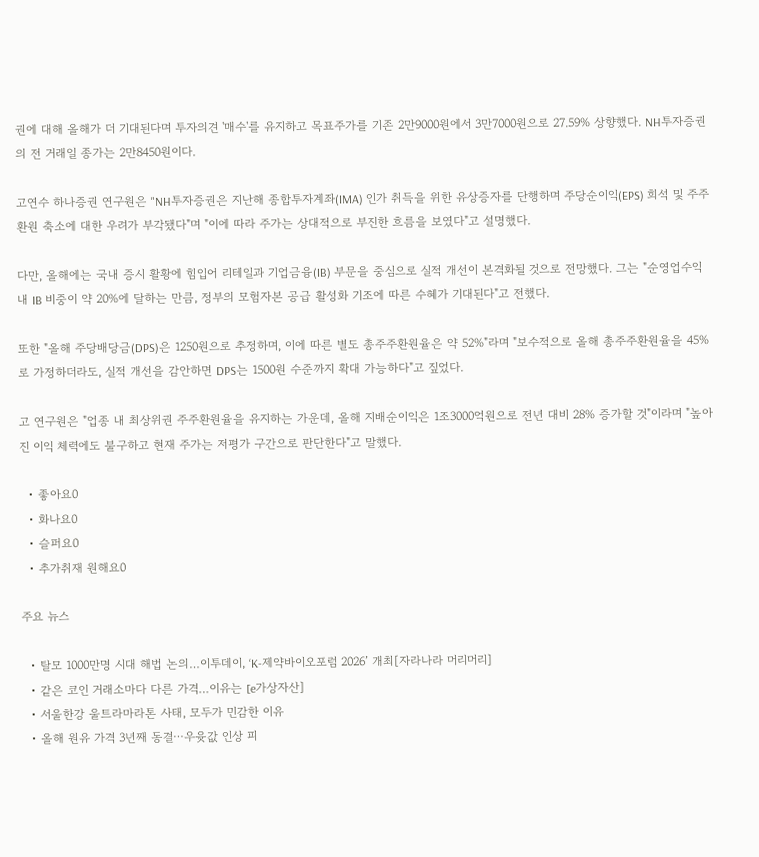권에 대해 올해가 더 기대된다며 투자의견 '매수'를 유지하고 목표주가를 기존 2만9000원에서 3만7000원으로 27.59% 상향했다. NH투자증권의 전 거래일 종가는 2만8450원이다.

고연수 하나증권 연구원은 "NH투자증권은 지난해 종합투자계좌(IMA) 인가 취득을 위한 유상증자를 단행하며 주당순이익(EPS) 희석 및 주주환원 축소에 대한 우려가 부각됐다"며 "이에 따라 주가는 상대적으로 부진한 흐름을 보였다"고 설명했다.

다만, 올해에는 국내 증시 활황에 힘입어 리테일과 기업금융(IB) 부문을 중심으로 실적 개선이 본격화될 것으로 전망했다. 그는 "순영업수익 내 IB 비중이 약 20%에 달하는 만큼, 정부의 모험자본 공급 활성화 기조에 따른 수혜가 기대된다"고 전했다.

또한 "올해 주당배당금(DPS)은 1250원으로 추정하며, 이에 따른 별도 총주주환원율은 약 52%"라며 "보수적으로 올해 총주주환원율을 45%로 가정하더라도, 실적 개선을 감안하면 DPS는 1500원 수준까지 확대 가능하다"고 짚었다.

고 연구원은 "업종 내 최상위권 주주환원율을 유지하는 가운데, 올해 지배순이익은 1조3000억원으로 전년 대비 28% 증가할 것"이라며 "높아진 이익 체력에도 불구하고 현재 주가는 저평가 구간으로 판단한다"고 말했다.

  • 좋아요0
  • 화나요0
  • 슬퍼요0
  • 추가취재 원해요0

주요 뉴스

  • 탈모 1000만명 시대 해법 논의…이투데이, ‘K-제약바이오포럼 2026’ 개최[자라나라 머리머리]
  • 같은 코인 거래소마다 다른 가격…이유는 [e가상자산]
  • 서울한강 울트라마라톤 사태, 모두가 민감한 이유
  • 올해 원유 가격 3년째 동결⋯우윳값 인상 피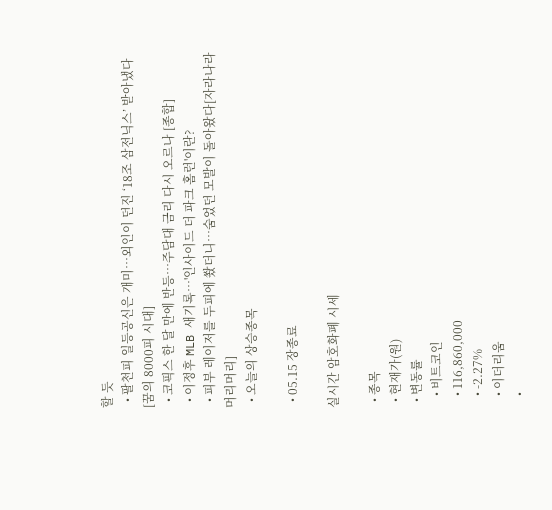할 듯
  • 팔천피 일등공신은 개미⋯외인이 던진 ‘18조 삼전닉스’ 받아냈다 [꿈의 8000피 시대]
  • 코픽스 한 달 만에 반등⋯주담대 금리 다시 오르나 [종합]
  • 이정후 MLB 새기록…'인사이드 더 파크 홈런'이란?
  • 피부 레이저를 두피에 쐈더니…숨었던 모발이 돌아왔다[자라나라 머리머리]
  • 오늘의 상승종목

  • 05.15 장종료

실시간 암호화폐 시세

  • 종목
  • 현재가(원)
  • 변동률
    • 비트코인
    • 116,860,000
    • -2.27%
    • 이더리움
    •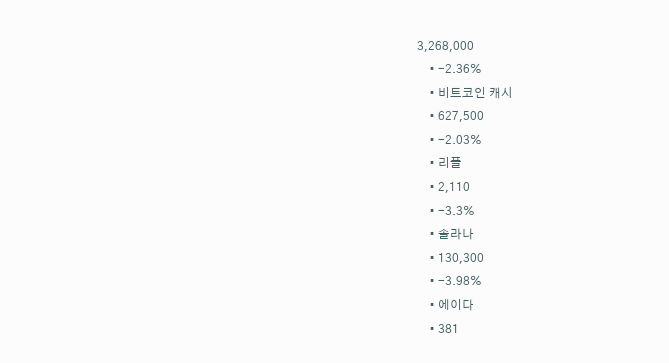3,268,000
    • -2.36%
    • 비트코인 캐시
    • 627,500
    • -2.03%
    • 리플
    • 2,110
    • -3.3%
    • 솔라나
    • 130,300
    • -3.98%
    • 에이다
    • 381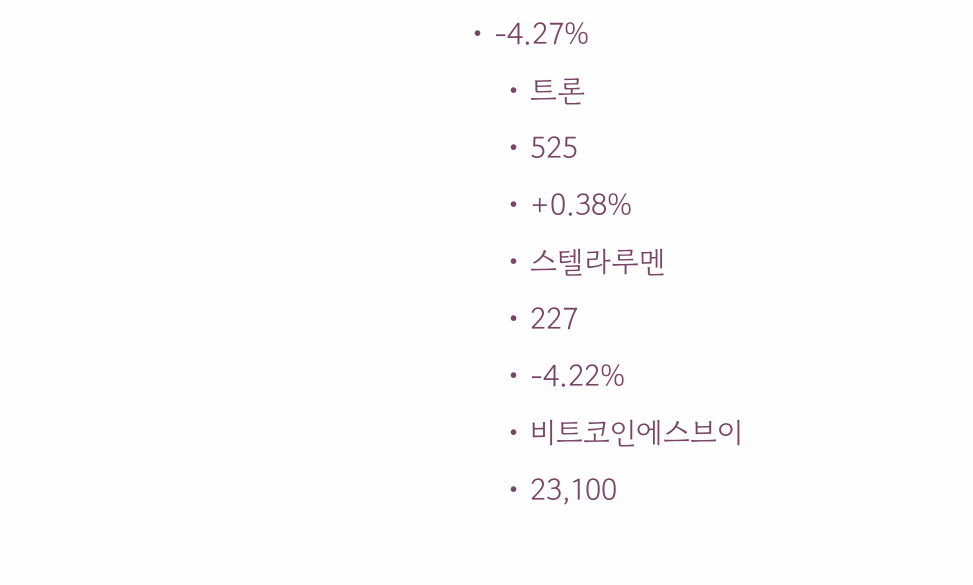• -4.27%
    • 트론
    • 525
    • +0.38%
    • 스텔라루멘
    • 227
    • -4.22%
    • 비트코인에스브이
    • 23,100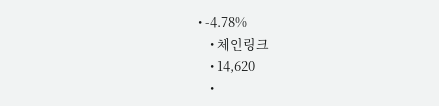• -4.78%
    • 체인링크
    • 14,620
    •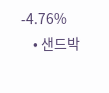-4.76%
    • 샌드박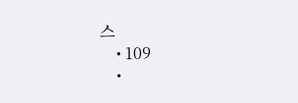스
    • 109
    •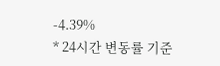-4.39%
* 24시간 변동률 기준